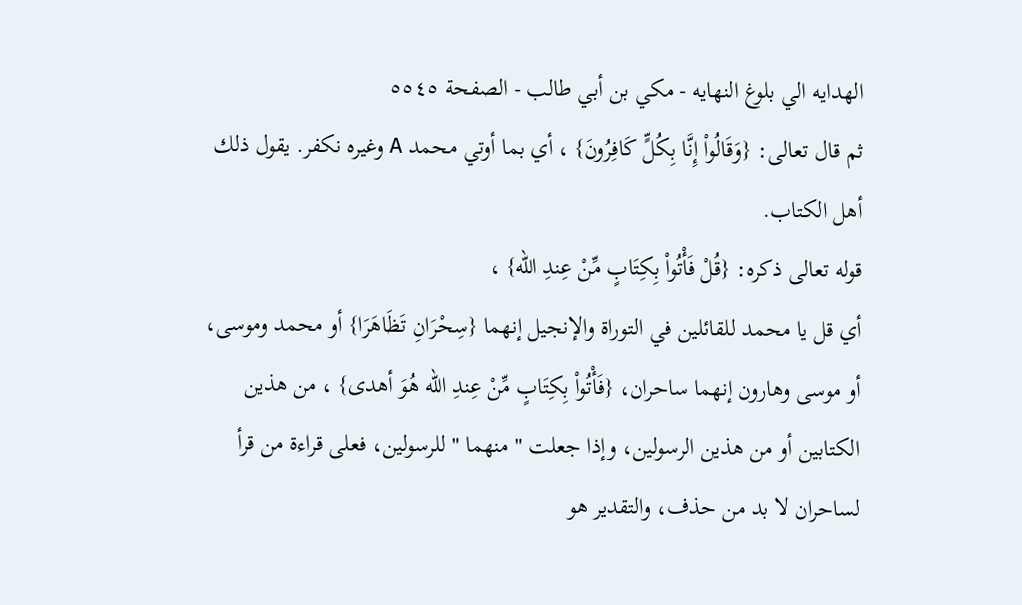الهدايه الي بلوغ النهايه - مكي بن أبي طالب - الصفحة ٥٥٤٥
ثم قال تعالى: {وَقَالُواْ إِنَّا بِكُلٍّ كَافِرُونَ} ، أي بما أوتي محمد A وغيره نكفر. يقول ذلك أهل الكتاب.
قوله تعالى ذكره: {قُلْ فَأْتُواْ بِكِتَابٍ مِّنْ عِندِ الله} ،
أي قل يا محمد للقائلين في التوراة والإنجيل إنهما {سِحْرَانِ تَظَاهَرَا} أو محمد وموسى، أو موسى وهارون إنهما ساحران، {فَأْتُواْ بِكِتَابٍ مِّنْ عِندِ الله هُوَ أهدى} ، من هذين الكتابين أو من هذين الرسولين، وإذا جعلت " منهما " للرسولين، فعلى قراءة من قرأ لساحران لا بد من حذف، والتقدير هو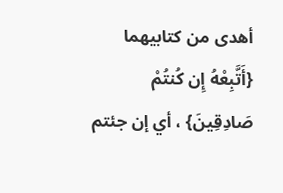أهدى من كتابيهما {أَتَّبِعْهُ إِن كُنتُمْ صَادِقِينَ} ، أي إن جئتم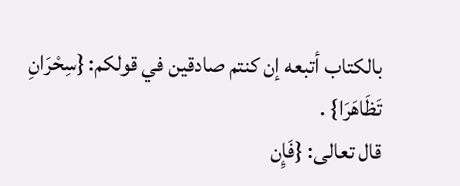بالكتاب أتبعه إن كنتم صادقين في قولكم: {سِحْرَانِ تَظَاهَرَا} .
قال تعالى: {فَإِن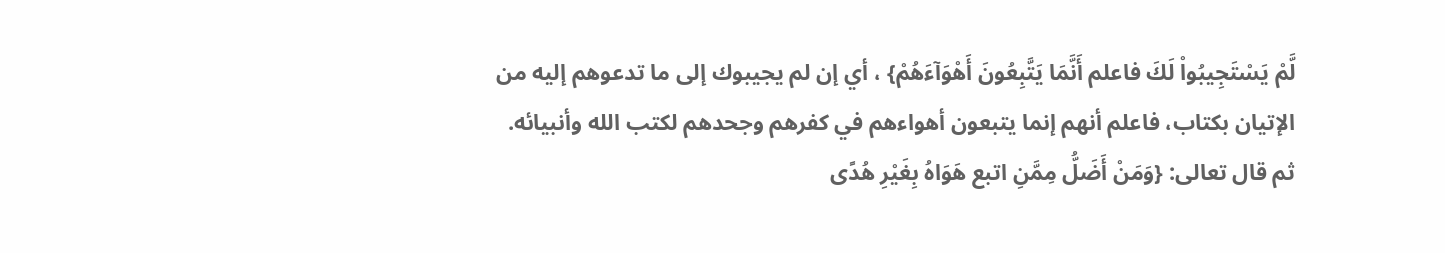لَّمْ يَسْتَجِيبُواْ لَكَ فاعلم أَنَّمَا يَتَّبِعُونَ أَهْوَآءَهُمْ} ، أي إن لم يجيبوك إلى ما تدعوهم إليه من الإتيان بكتاب، فاعلم أنهم إنما يتبعون أهواءهم في كفرهم وجحدهم لكتب الله وأنبيائه.
ثم قال تعالى: {وَمَنْ أَضَلُّ مِمَّنِ اتبع هَوَاهُ بِغَيْرِ هُدًى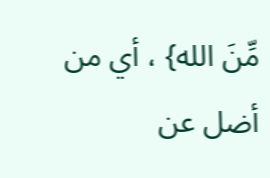مِّنَ الله} ، أي من أضل عن